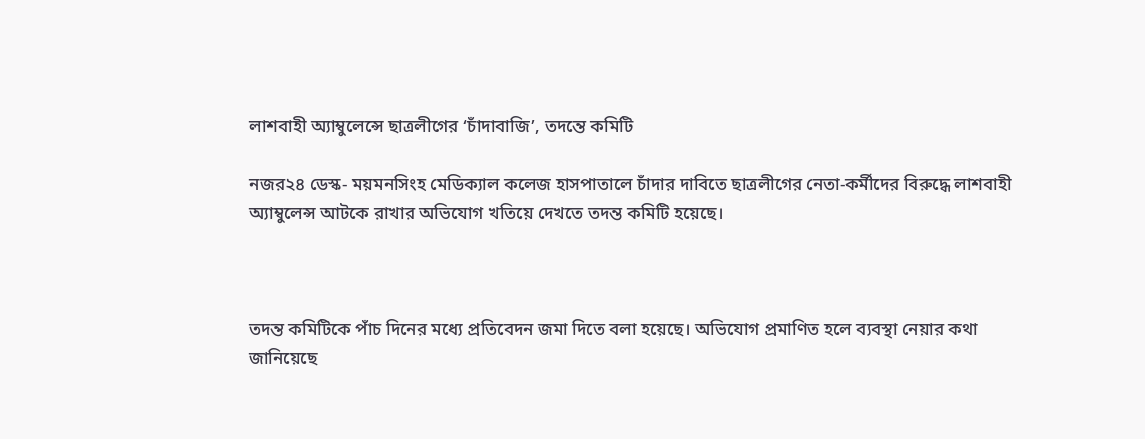লাশবাহী অ্যাম্বুলেন্সে ছাত্রলীগের ‘চাঁদাবাজি’, তদন্তে কমিটি

নজর২৪ ডেস্ক- ময়মনসিংহ মেডিক্যাল কলেজ হাসপাতালে চাঁদার দাবিতে ছাত্রলীগের নেতা-কর্মীদের বিরুদ্ধে লাশবাহী অ্যাম্বুলেন্স আটকে রাখার অভিযোগ খতিয়ে দেখতে তদন্ত কমিটি হয়েছে।



তদন্ত কমিটিকে পাঁচ দিনের মধ্যে প্রতিবেদন জমা দিতে বলা হয়েছে। অভিযোগ প্রমাণিত হলে ব্যবস্থা নেয়ার কথা জানিয়েছে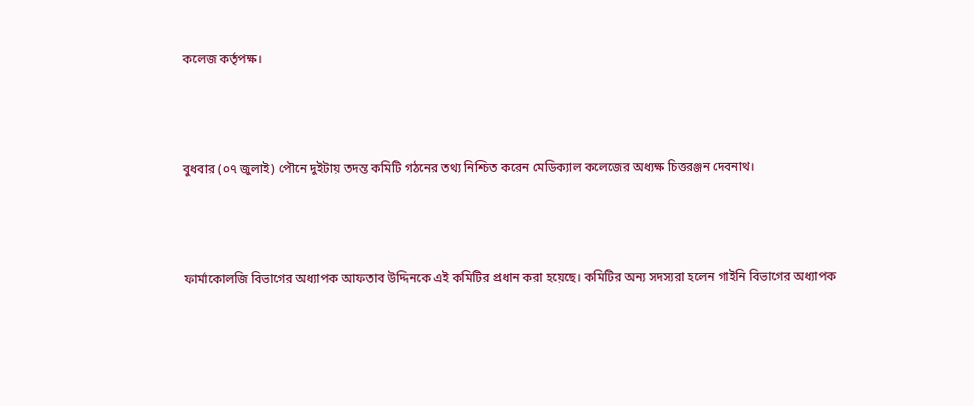কলেজ কর্তৃপক্ষ।



বুধবার (০৭ জুলাই) পৌনে দুইটায় তদন্ত কমিটি গঠনের তথ্য নিশ্চিত করেন মেডিক্যাল কলেজের অধ্যক্ষ চিত্তরঞ্জন দেবনাথ।



ফার্মাকোলজি বিভাগের অধ্যাপক আফতাব উদ্দিনকে এই কমিটির প্রধান করা হয়েছে। কমিটির অন্য সদস্যরা হলেন গাইনি বিভাগের অধ্যাপক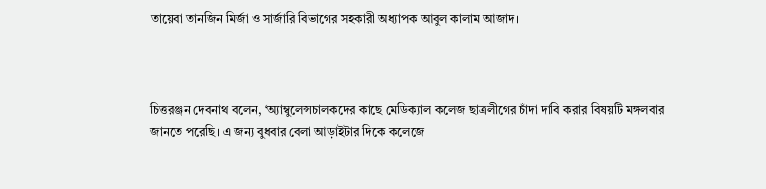তায়েবা তানজিন মির্জা ও সার্জারি বিভাগের সহকারী অধ্যাপক আবুল কালাম আজাদ।



চিত্তরঞ্জন দেবনাথ বলেন, ‘অ্যাম্বুলেন্সচালকদের কাছে মেডিক্যাল কলেজ ছাত্রলীগের চাঁদা দাবি করার বিষয়টি মঙ্গলবার জানতে পরেছি। এ জন্য বুধবার বেলা আড়াইটার দিকে কলেজে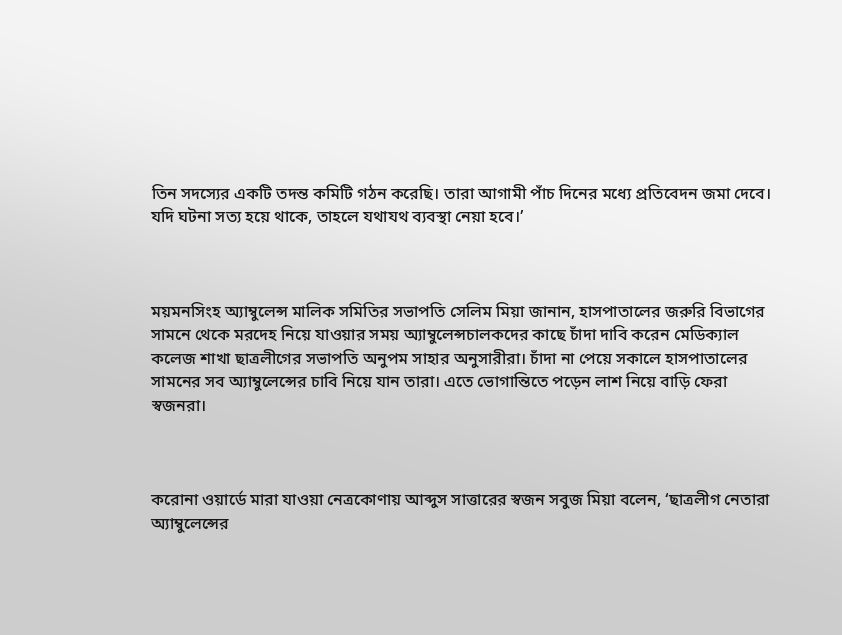তিন সদস্যের একটি তদন্ত কমিটি গঠন করেছি। তারা আগামী পাঁচ দিনের মধ্যে প্রতিবেদন জমা দেবে। যদি ঘটনা সত্য হয়ে থাকে, তাহলে যথাযথ ব্যবস্থা নেয়া হবে।’



ময়মনসিংহ অ্যাম্বুলেন্স মালিক সমিতির সভাপতি সেলিম মিয়া জানান, হাসপাতালের জরুরি বিভাগের সামনে থেকে মরদেহ নিয়ে যাওয়ার সময় অ্যাম্বুলেন্সচালকদের কাছে চাঁদা দাবি করেন মেডিক্যাল কলেজ শাখা ছাত্রলীগের সভাপতি অনুপম সাহার অনুসারীরা। চাঁদা না পেয়ে সকালে হাসপাতালের সামনের সব অ্যাম্বুলেন্সের চাবি নিয়ে যান তারা। এতে ভোগান্তিতে পড়েন লাশ নিয়ে বাড়ি ফেরা স্বজনরা।



করোনা ওয়ার্ডে মারা যাওয়া নেত্রকোণায় আব্দুস সাত্তারের স্বজন সবুজ মিয়া বলেন, ‘ছাত্রলীগ নেতারা অ্যাম্বুলেন্সের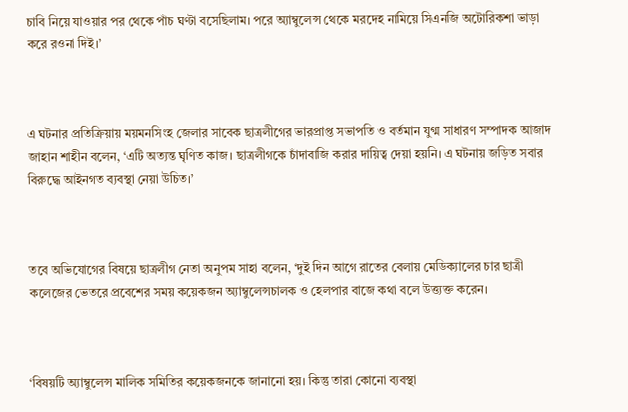চাবি নিয়ে যাওয়ার পর থেকে পাঁচ ঘণ্টা বসেছিলাম। পরে অ্যাম্বুলেন্স থেকে মরদেহ নামিয়ে সিএনজি অটোরিকশা ভাড়া করে রওনা দিই।’



এ ঘটনার প্রতিক্রিয়ায় ময়মনসিংহ জেলার সাবেক ছাত্রলীগের ভারপ্রাপ্ত সভাপতি ও বর্তমান যুগ্ম সাধারণ সম্পাদক আজাদ জাহান শাহীন বলেন, ‘এটি অত্যন্ত ঘৃণিত কাজ। ছাত্রলীগকে চাঁদাবাজি করার দায়িত্ব দেয়া হয়নি। এ ঘটনায় জড়িত সবার বিরুদ্ধে আইনগত ব্যবস্থা নেয়া উচিত।’



তবে অভিযোগের বিষয়ে ছাত্রলীগ নেতা অনুপম সাহা বলেন, ‘দুই দিন আগে রাতের বেলায় মেডিক্যালের চার ছাত্রী কলেজের ভেতরে প্রবেশের সময় কয়েকজন অ্যাম্বুলেন্সচালক ও হেলপার বাজে কথা বলে উত্ত্যক্ত করেন।



‘বিষয়টি অ্যাম্বুলেন্স মালিক সমিতির কয়েকজনকে জানানো হয়। কিন্তু তারা কোনো ব্যবস্থা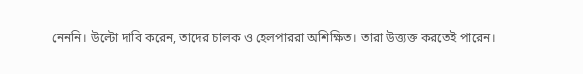নেননি। উল্টো দাবি করেন, তাদের চালক ও হেলপাররা অশিক্ষিত। তারা উত্ত্যক্ত করতেই পারেন।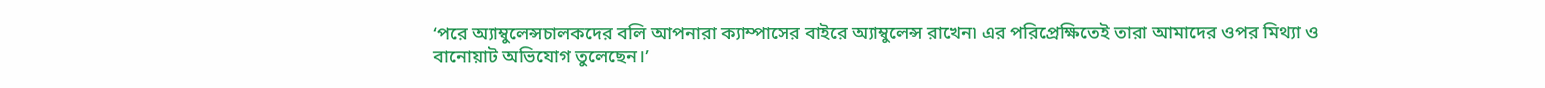‘পরে অ্যাম্বুলেন্সচালকদের বলি আপনারা ক্যাম্পাসের বাইরে অ্যাম্বুলেন্স রাখেন৷ এর পরিপ্রেক্ষিতেই তারা আমাদের ওপর মিথ্যা ও বানোয়াট অভিযোগ তুলেছেন।’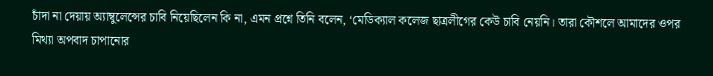চাঁদা না দেয়ায় অ্যাম্বুলেন্সের চাবি নিয়েছিলেন কি না, এমন প্রশ্নে তিনি বলেন, ‘মেডিক্যাল কলেজ ছাত্রলীগের কেউ চাবি নেয়নি। তারা কৌশলে আমাদের ওপর মিথ্যা অপবাদ চাপানোর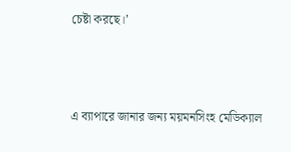চেষ্টা করছে।’



এ ব্যাপারে জানার জন্য ময়মনসিংহ মেডিক্যাল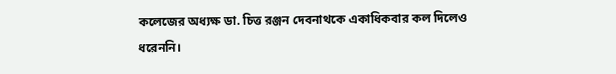কলেজের অধ্যক্ষ ডা. চিত্ত রঞ্জন দেবনাথকে একাধিকবার কল দিলেও ধরেননি।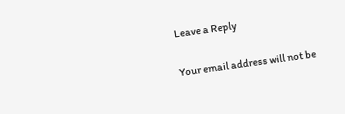Leave a Reply

Your email address will not be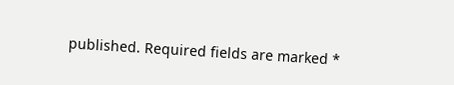published. Required fields are marked *